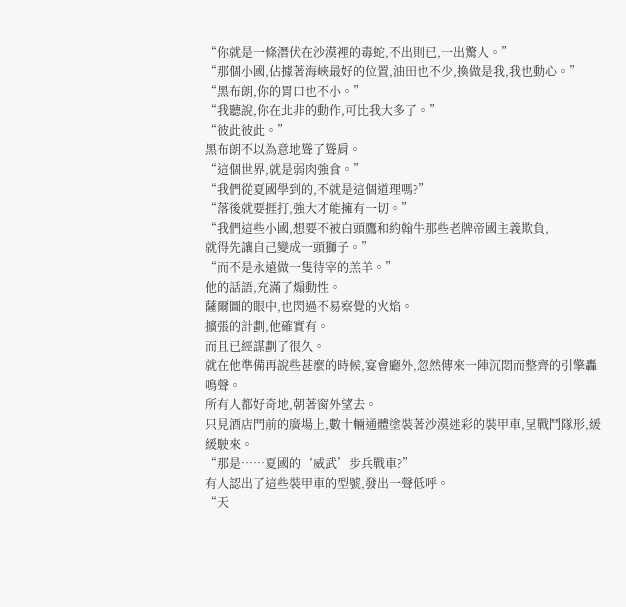“你就是一條潛伏在沙漠裡的毒蛇,不出則已,一出驚人。”
“那個小國,佔據著海峽最好的位置,油田也不少,換做是我,我也動心。”
“黑布朗,你的胃口也不小。”
“我聽說,你在北非的動作,可比我大多了。”
“彼此彼此。”
黑布朗不以為意地聳了聳肩。
“這個世界,就是弱肉強食。”
“我們從夏國學到的,不就是這個道理嗎?”
“落後就要捱打,強大才能擁有一切。”
“我們這些小國,想要不被白頭鷹和約翰牛那些老牌帝國主義欺負,
就得先讓自己變成一頭獅子。”
“而不是永遠做一隻待宰的羔羊。”
他的話語,充滿了煽動性。
薩爾圖的眼中,也閃過不易察覺的火焰。
擴張的計劃,他確實有。
而且已經謀劃了很久。
就在他準備再說些甚麼的時候,宴會廳外,忽然傳來一陣沉悶而整齊的引擎轟鳴聲。
所有人都好奇地,朝著窗外望去。
只見酒店門前的廣場上,數十輛通體塗裝著沙漠迷彩的裝甲車,呈戰鬥隊形,緩緩駛來。
“那是……夏國的‘威武’步兵戰車?”
有人認出了這些裝甲車的型號,發出一聲低呼。
“天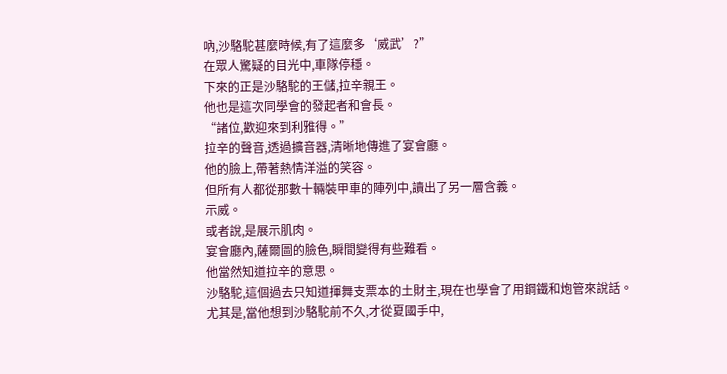吶,沙駱駝甚麼時候,有了這麼多‘威武’?”
在眾人驚疑的目光中,車隊停穩。
下來的正是沙駱駝的王儲,拉辛親王。
他也是這次同學會的發起者和會長。
“諸位,歡迎來到利雅得。”
拉辛的聲音,透過擴音器,清晰地傳進了宴會廳。
他的臉上,帶著熱情洋溢的笑容。
但所有人都從那數十輛裝甲車的陣列中,讀出了另一層含義。
示威。
或者說,是展示肌肉。
宴會廳內,薩爾圖的臉色,瞬間變得有些難看。
他當然知道拉辛的意思。
沙駱駝,這個過去只知道揮舞支票本的土財主,現在也學會了用鋼鐵和炮管來說話。
尤其是,當他想到沙駱駝前不久,才從夏國手中,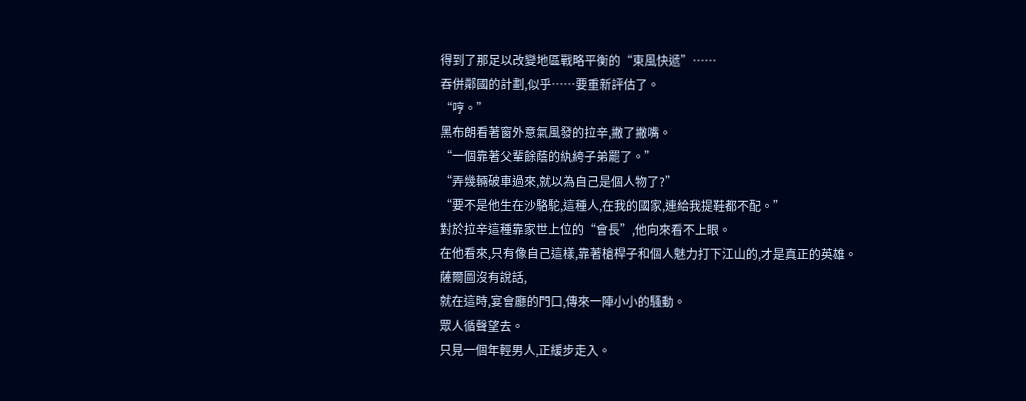得到了那足以改變地區戰略平衡的“東風快遞”……
吞併鄰國的計劃,似乎……要重新評估了。
“哼。”
黑布朗看著窗外意氣風發的拉辛,撇了撇嘴。
“一個靠著父輩餘蔭的紈絝子弟罷了。”
“弄幾輛破車過來,就以為自己是個人物了?”
“要不是他生在沙駱駝,這種人,在我的國家,連給我提鞋都不配。”
對於拉辛這種靠家世上位的“會長”,他向來看不上眼。
在他看來,只有像自己這樣,靠著槍桿子和個人魅力打下江山的,才是真正的英雄。
薩爾圖沒有說話,
就在這時,宴會廳的門口,傳來一陣小小的騷動。
眾人循聲望去。
只見一個年輕男人,正緩步走入。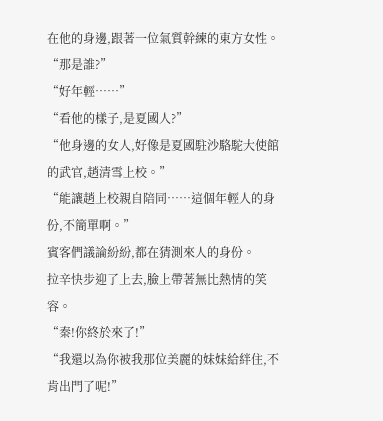在他的身邊,跟著一位氣質幹練的東方女性。
“那是誰?”
“好年輕……”
“看他的樣子,是夏國人?”
“他身邊的女人,好像是夏國駐沙駱駝大使館的武官,趙清雪上校。”
“能讓趙上校親自陪同……這個年輕人的身份,不簡單啊。”
賓客們議論紛紛,都在猜測來人的身份。
拉辛快步迎了上去,臉上帶著無比熱情的笑容。
“秦!你終於來了!”
“我還以為你被我那位美麗的妹妹給絆住,不肯出門了呢!”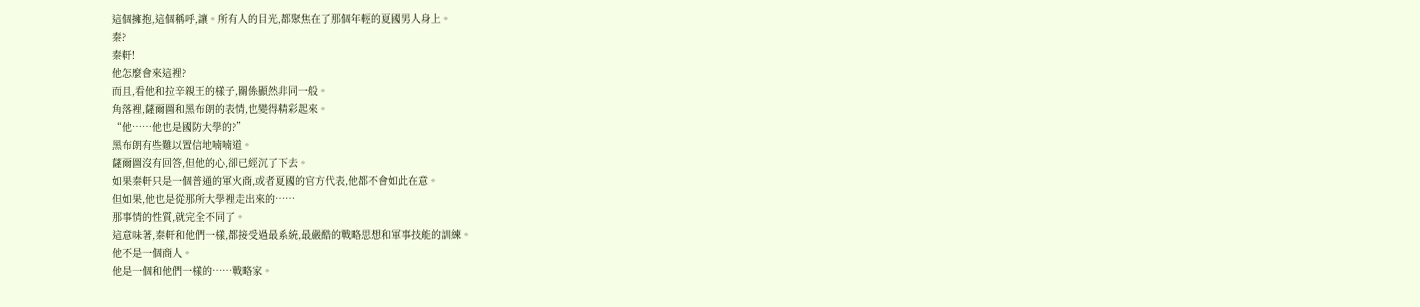這個擁抱,這個稱呼,讓。所有人的目光,都聚焦在了那個年輕的夏國男人身上。
秦?
秦軒!
他怎麼會來這裡?
而且,看他和拉辛親王的樣子,關係顯然非同一般。
角落裡,薩爾圖和黑布朗的表情,也變得精彩起來。
“他……他也是國防大學的?”
黑布朗有些難以置信地喃喃道。
薩爾圖沒有回答,但他的心,卻已經沉了下去。
如果秦軒只是一個普通的軍火商,或者夏國的官方代表,他都不會如此在意。
但如果,他也是從那所大學裡走出來的……
那事情的性質,就完全不同了。
這意味著,秦軒和他們一樣,都接受過最系統,最嚴酷的戰略思想和軍事技能的訓練。
他不是一個商人。
他是一個和他們一樣的……戰略家。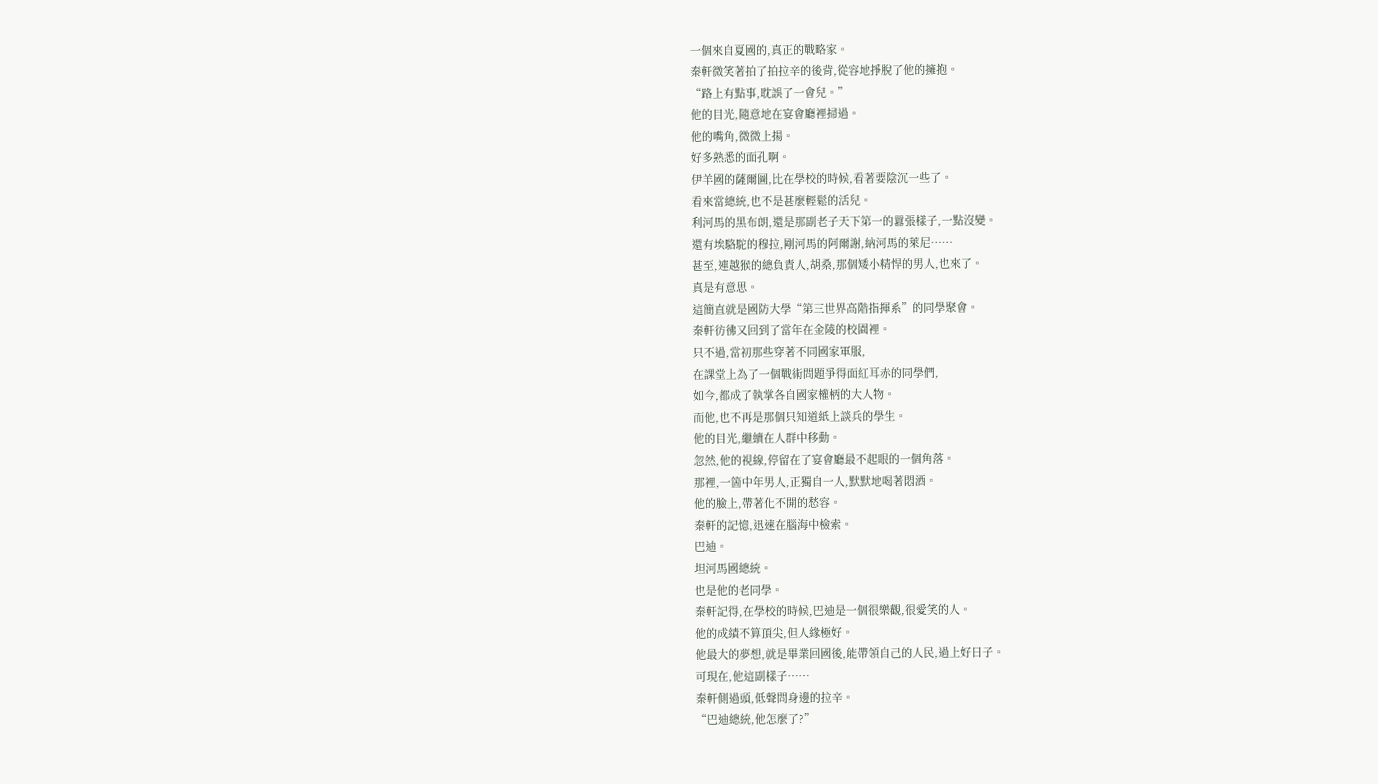一個來自夏國的,真正的戰略家。
秦軒微笑著拍了拍拉辛的後背,從容地掙脫了他的擁抱。
“路上有點事,耽誤了一會兒。”
他的目光,隨意地在宴會廳裡掃過。
他的嘴角,微微上揚。
好多熟悉的面孔啊。
伊羊國的薩爾圖,比在學校的時候,看著要陰沉一些了。
看來當總統,也不是甚麼輕鬆的活兒。
利河馬的黑布朗,還是那副老子天下第一的囂張樣子,一點沒變。
還有埃駱駝的穆拉,剛河馬的阿爾謝,納河馬的萊尼……
甚至,連越猴的總負責人,胡桑,那個矮小精悍的男人,也來了。
真是有意思。
這簡直就是國防大學“第三世界高階指揮系”的同學聚會。
秦軒彷彿又回到了當年在金陵的校園裡。
只不過,當初那些穿著不同國家軍服,
在課堂上為了一個戰術問題爭得面紅耳赤的同學們,
如今,都成了執掌各自國家權柄的大人物。
而他,也不再是那個只知道紙上談兵的學生。
他的目光,繼續在人群中移動。
忽然,他的視線,停留在了宴會廳最不起眼的一個角落。
那裡,一箇中年男人,正獨自一人,默默地喝著悶酒。
他的臉上,帶著化不開的愁容。
秦軒的記憶,迅速在腦海中檢索。
巴迪。
坦河馬國總統。
也是他的老同學。
秦軒記得,在學校的時候,巴迪是一個很樂觀,很愛笑的人。
他的成績不算頂尖,但人緣極好。
他最大的夢想,就是畢業回國後,能帶領自己的人民,過上好日子。
可現在,他這副樣子……
秦軒側過頭,低聲問身邊的拉辛。
“巴迪總統,他怎麼了?”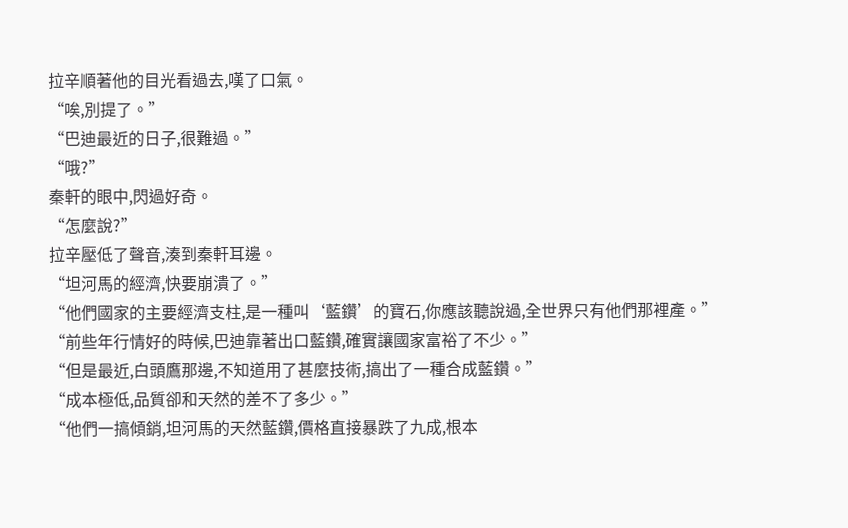拉辛順著他的目光看過去,嘆了口氣。
“唉,別提了。”
“巴迪最近的日子,很難過。”
“哦?”
秦軒的眼中,閃過好奇。
“怎麼說?”
拉辛壓低了聲音,湊到秦軒耳邊。
“坦河馬的經濟,快要崩潰了。”
“他們國家的主要經濟支柱,是一種叫‘藍鑽’的寶石,你應該聽說過,全世界只有他們那裡產。”
“前些年行情好的時候,巴迪靠著出口藍鑽,確實讓國家富裕了不少。”
“但是最近,白頭鷹那邊,不知道用了甚麼技術,搞出了一種合成藍鑽。”
“成本極低,品質卻和天然的差不了多少。”
“他們一搞傾銷,坦河馬的天然藍鑽,價格直接暴跌了九成,根本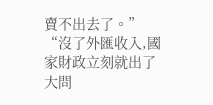賣不出去了。”
“沒了外匯收入,國家財政立刻就出了大問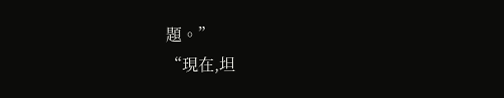題。”
“現在,坦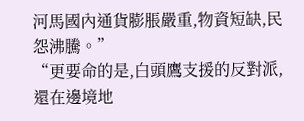河馬國內通貨膨脹嚴重,物資短缺,民怨沸騰。”
“更要命的是,白頭鷹支援的反對派,還在邊境地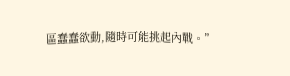區蠢蠢欲動,隨時可能挑起內戰。”